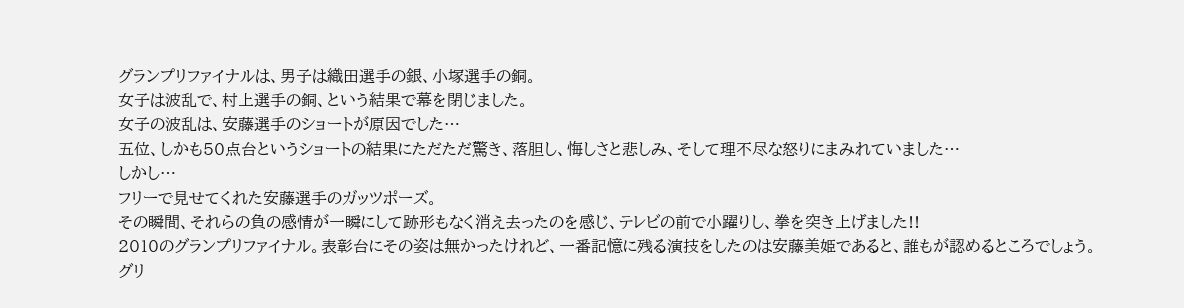グランプリファイナルは、男子は織田選手の銀、小塚選手の銅。
女子は波乱で、村上選手の銅、という結果で幕を閉じました。
女子の波乱は、安藤選手のショートが原因でした…
五位、しかも50点台というショートの結果にただただ驚き、落胆し、悔しさと悲しみ、そして理不尽な怒りにまみれていました…
しかし…
フリーで見せてくれた安藤選手のガッツポーズ。
その瞬間、それらの負の感情が一瞬にして跡形もなく消え去ったのを感じ、テレビの前で小躍りし、拳を突き上げました!!
2010のグランプリファイナル。表彰台にその姿は無かったけれど、一番記憶に残る演技をしたのは安藤美姫であると、誰もが認めるところでしょう。
グリ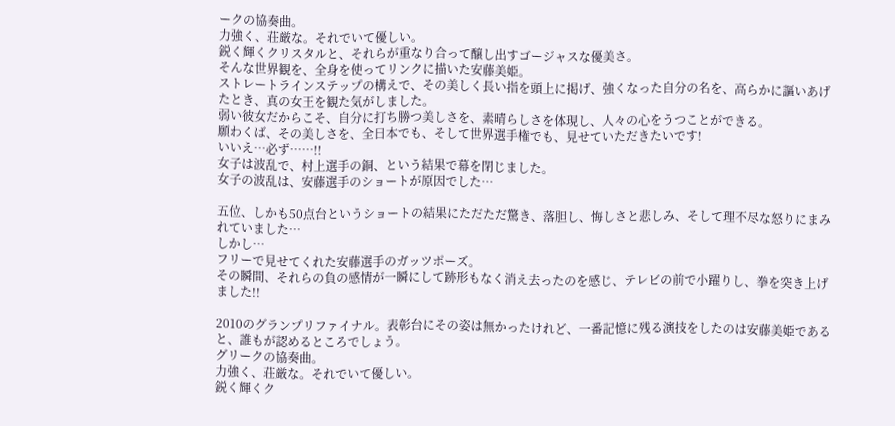ークの協奏曲。
力強く、荘厳な。それでいて優しい。
鋭く輝くクリスタルと、それらが重なり合って醸し出すゴージャスな優美さ。
そんな世界観を、全身を使ってリンクに描いた安藤美姫。
ストレートラインステップの構えで、その美しく長い指を頭上に掲げ、強くなった自分の名を、高らかに謳いあげたとき、真の女王を観た気がしました。
弱い彼女だからこそ、自分に打ち勝つ美しさを、素晴らしさを体現し、人々の心をうつことができる。
願わくば、その美しさを、全日本でも、そして世界選手権でも、見せていただきたいです!
いいえ…必ず……!!
女子は波乱で、村上選手の銅、という結果で幕を閉じました。
女子の波乱は、安藤選手のショートが原因でした…

五位、しかも50点台というショートの結果にただただ驚き、落胆し、悔しさと悲しみ、そして理不尽な怒りにまみれていました…
しかし…
フリーで見せてくれた安藤選手のガッツポーズ。
その瞬間、それらの負の感情が一瞬にして跡形もなく消え去ったのを感じ、テレビの前で小躍りし、拳を突き上げました!!

2010のグランプリファイナル。表彰台にその姿は無かったけれど、一番記憶に残る演技をしたのは安藤美姫であると、誰もが認めるところでしょう。
グリークの協奏曲。
力強く、荘厳な。それでいて優しい。
鋭く輝くク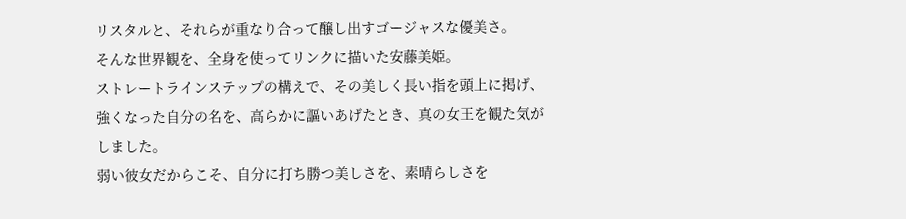リスタルと、それらが重なり合って醸し出すゴージャスな優美さ。
そんな世界観を、全身を使ってリンクに描いた安藤美姫。
ストレートラインステップの構えで、その美しく長い指を頭上に掲げ、強くなった自分の名を、高らかに謳いあげたとき、真の女王を観た気がしました。
弱い彼女だからこそ、自分に打ち勝つ美しさを、素晴らしさを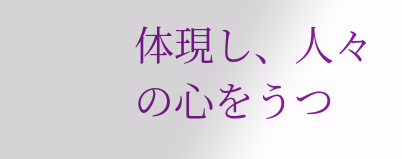体現し、人々の心をうつ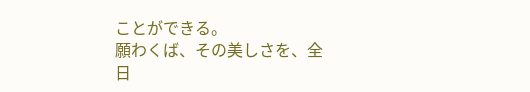ことができる。
願わくば、その美しさを、全日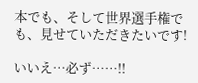本でも、そして世界選手権でも、見せていただきたいです!

いいえ…必ず……!!